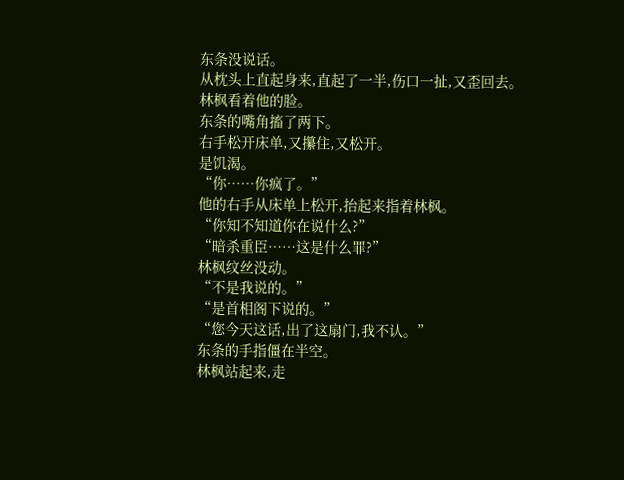东条没说话。
从枕头上直起身来,直起了一半,伤口一扯,又歪回去。
林枫看着他的脸。
东条的嘴角搐了两下。
右手松开床单,又攥住,又松开。
是饥渴。
“你……你疯了。”
他的右手从床单上松开,抬起来指着林枫。
“你知不知道你在说什么?”
“暗杀重臣……这是什么罪?”
林枫纹丝没动。
“不是我说的。”
“是首相阁下说的。”
“您今天这话,出了这扇门,我不认。”
东条的手指僵在半空。
林枫站起来,走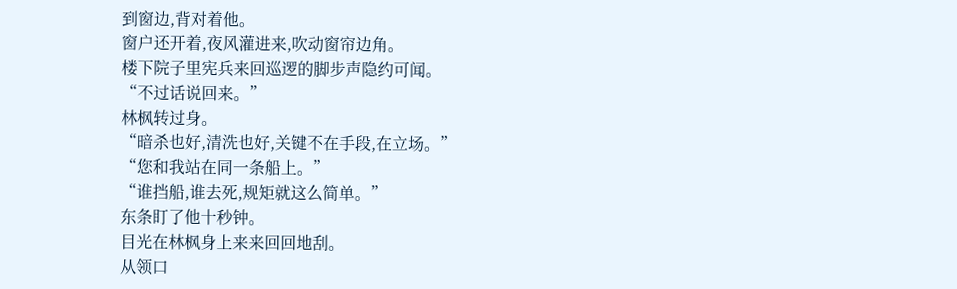到窗边,背对着他。
窗户还开着,夜风灌进来,吹动窗帘边角。
楼下院子里宪兵来回巡逻的脚步声隐约可闻。
“不过话说回来。”
林枫转过身。
“暗杀也好,清洗也好,关键不在手段,在立场。”
“您和我站在同一条船上。”
“谁挡船,谁去死,规矩就这么简单。”
东条盯了他十秒钟。
目光在林枫身上来来回回地刮。
从领口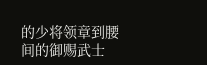的少将领章到腰间的御赐武士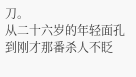刀。
从二十六岁的年轻面孔到刚才那番杀人不眨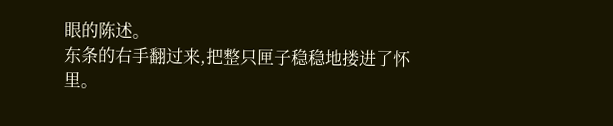眼的陈述。
东条的右手翻过来,把整只匣子稳稳地搂进了怀里。